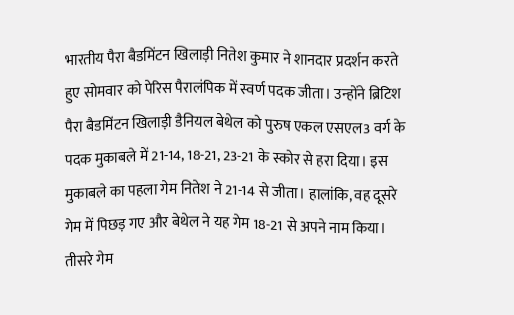भारतीय पैरा बैडमिंटन खिलाड़ी नितेश कुमार ने शानदार प्रदर्शन करते हुए सोमवार को पेरिस पैरालंपिक में स्वर्ण पदक जीता। उन्होंने ब्रिटिश पैरा बैडमिंटन खिलाड़ी डैनियल बेथेल को पुरुष एकल एसएल3 वर्ग के पदक मुकाबले में 21-14, 18-21, 23-21 के स्कोर से हरा दिया। इस मुकाबले का पहला गेम नितेश ने 21-14 से जीता। हालांकि, वह दूसरे गेम में पिछड़ गए और बेथेल ने यह गेम 18-21 से अपने नाम किया। तीसरे गेम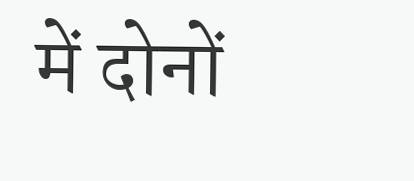में दोनों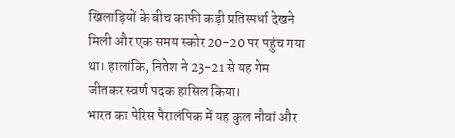खिलाड़ियों के बीच काफी कड़ी प्रतिस्पर्धा देखने मिली और एक समय स्कोर 20-20 पर पहुंच गया था। हालांकि, नितेश ने 23-21 से यह गेम जीतकर स्वर्ण पदक हासिल किया।
भारत का पेरिस पैरालंपिक में यह कुल नौवां और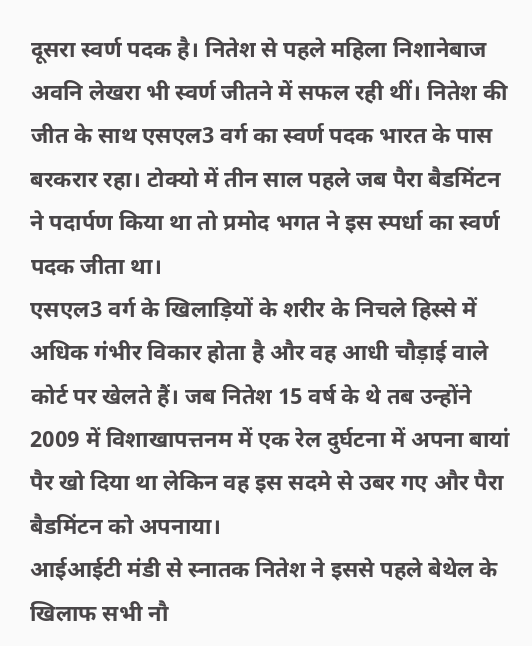दूसरा स्वर्ण पदक है। नितेश से पहले महिला निशानेबाज अवनि लेखरा भी स्वर्ण जीतने में सफल रही थीं। नितेश की जीत के साथ एसएल3 वर्ग का स्वर्ण पदक भारत के पास बरकरार रहा। टोक्यो में तीन साल पहले जब पैरा बैडमिंटन ने पदार्पण किया था तो प्रमोद भगत ने इस स्पर्धा का स्वर्ण पदक जीता था।
एसएल3 वर्ग के खिलाड़ियों के शरीर के निचले हिस्से में अधिक गंभीर विकार होता है और वह आधी चौड़ाई वाले कोर्ट पर खेलते हैं। जब नितेश 15 वर्ष के थे तब उन्होंने 2009 में विशाखापत्तनम में एक रेल दुर्घटना में अपना बायां पैर खो दिया था लेकिन वह इस सदमे से उबर गए और पैरा बैडमिंटन को अपनाया।
आईआईटी मंडी से स्नातक नितेश ने इससे पहले बेथेल के खिलाफ सभी नौ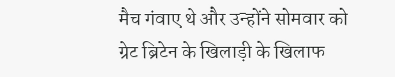मैच गंवाए थे और उन्होंने सोमवार को ग्रेट ब्रिटेन के खिलाड़ी के खिलाफ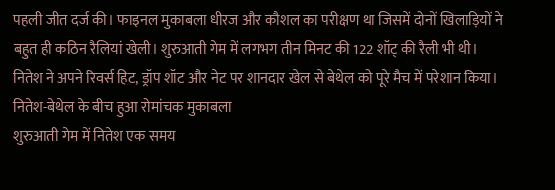पहली जीत दर्ज की। फाइनल मुकाबला धीरज और कौशल का परीक्षण था जिसमें दोनों खिलाड़ियों ने बहुत ही कठिन रैलियां खेली। शुरुआती गेम में लगभग तीन मिनट की 122 शॉट् की रैली भी थी। नितेश ने अपने रिवर्स हिट, ड्रॉप शॉट और नेट पर शानदार खेल से बेथेल को पूरे मैच में परेशान किया।
नितेश-बेथेल के बीच हुआ रोमांचक मुकाबला
शुरुआती गेम में नितेश एक समय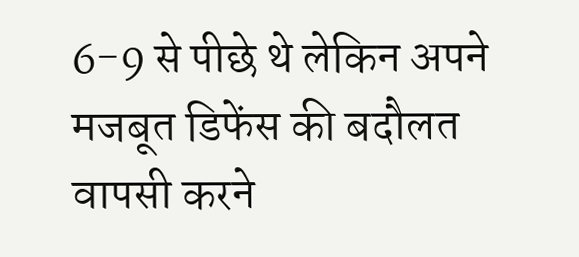6-9 से पीछे थे लेकिन अपने मजबूत डिफेंस की बदौलत वापसी करने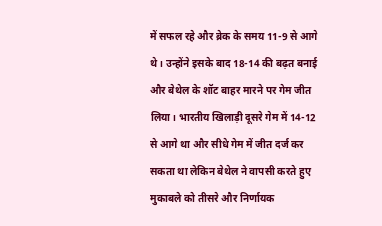में सफल रहे और ब्रेक के समय 11-9 से आगे थे। उन्होंने इसके बाद 18-14 की बढ़त बनाई और बेथेल के शॉट बाहर मारने पर गेम जीत लिया। भारतीय खिलाड़ी दूसरे गेम में 14-12 से आगे था और सीधे गेम में जीत दर्ज कर सकता था लेकिन बेथेल ने वापसी करते हुए मुकाबले को तीसरे और निर्णायक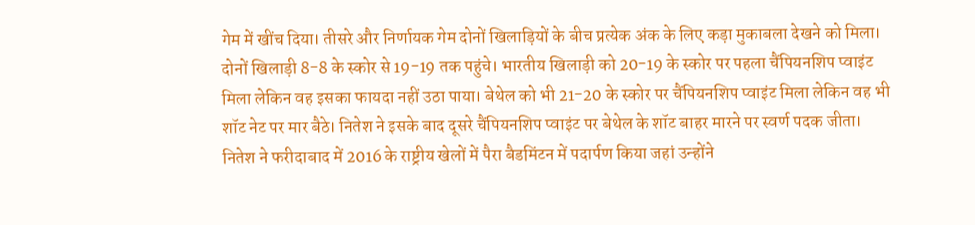गेम में खींच दिया। तीसरे और निर्णायक गेम दोनों खिलाड़ियों के बीच प्रत्येक अंक के लिए कड़ा मुकाबला देखने को मिला। दोनों खिलाड़ी 8-8 के स्कोर से 19-19 तक पहुंचे। भारतीय खिलाड़ी को 20-19 के स्कोर पर पहला चैंपियनशिप प्वाइंट मिला लेकिन वह इसका फायदा नहीं उठा पाया। बेथेल को भी 21-20 के स्कोर पर चैंपियनशिप प्वाइंट मिला लेकिन वह भी शॉट नेट पर मार बैठे। नितेश ने इसके बाद दूसरे चैंपियनशिप प्वाइंट पर बेथेल के शॉट बाहर मारने पर स्वर्ण पदक जीता।
नितेश ने फरीदाबाद में 2016 के राष्ट्रीय खेलों में पैरा बैडमिंटन में पदार्पण किया जहां उन्होंने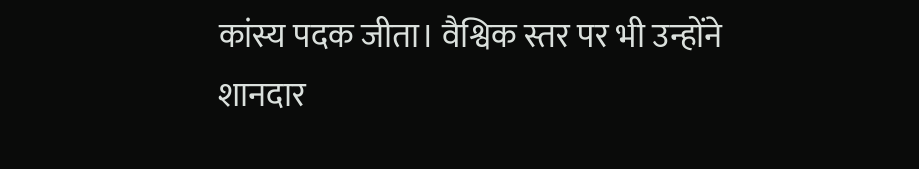कांस्य पदक जीता। वैश्विक स्तर पर भी उन्होंने शानदार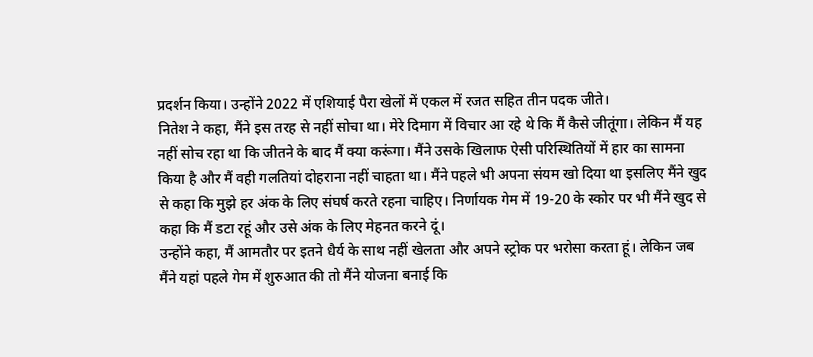प्रदर्शन किया। उन्होंने 2022 में एशियाई पैरा खेलों में एकल में रजत सहित तीन पदक जीते।
नितेश ने कहा, मैंने इस तरह से नहीं सोचा था। मेरे दिमाग में विचार आ रहे थे कि मैं कैसे जीतूंगा। लेकिन मैं यह नहीं सोच रहा था कि जीतने के बाद मैं क्या करूंगा। मैंने उसके खिलाफ ऐसी परिस्थितियों में हार का सामना किया है और मैं वही गलतियां दोहराना नहीं चाहता था। मैंने पहले भी अपना संयम खो दिया था इसलिए मैंने खुद से कहा कि मुझे हर अंक के लिए संघर्ष करते रहना चाहिए। निर्णायक गेम में 19-20 के स्कोर पर भी मैंने खुद से कहा कि मैं डटा रहूं और उसे अंक के लिए मेहनत करने दूं।
उन्होंने कहा, मैं आमतौर पर इतने धैर्य के साथ नहीं खेलता और अपने स्ट्रोक पर भरोसा करता हूं। लेकिन जब मैंने यहां पहले गेम में शुरुआत की तो मैंने योजना बनाई कि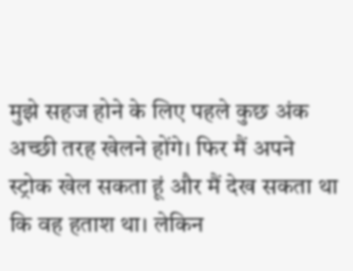मुझे सहज होने के लिए पहले कुछ अंक अच्छी तरह खेलने होंगे। फिर मैं अपने स्ट्रोक खेल सकता हूं और मैं देख सकता था कि वह हताश था। लेकिन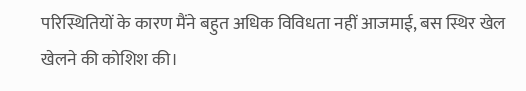परिस्थितियों के कारण मैंने बहुत अधिक विविधता नहीं आजमाई, बस स्थिर खेल खेलने की कोशिश की।